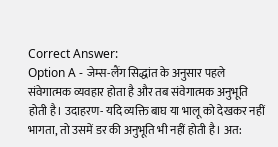Correct Answer:
Option A - जेम्स-लैंग सिद्धांत के अनुसार पहले संवेगात्मक व्यवहार होता है और तब संवेगात्मक अनुभूति होती है। उदाहरण- यदि व्यक्ति बाघ या भालू को देखकर नहीं भागता, तो उसमें डर की अनुभूति भी नहीं होती है। अत: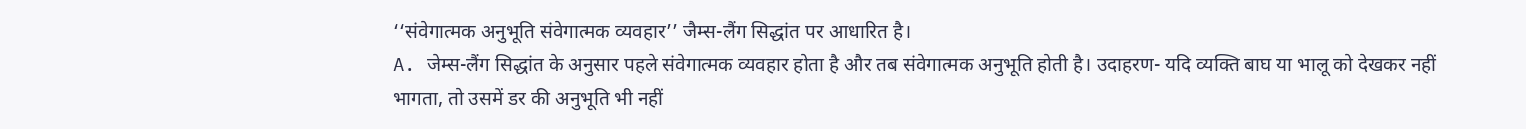‘‘संवेगात्मक अनुभूति संवेगात्मक व्यवहार’’ जैम्स-लैंग सिद्धांत पर आधारित है।
A. जेम्स-लैंग सिद्धांत के अनुसार पहले संवेगात्मक व्यवहार होता है और तब संवेगात्मक अनुभूति होती है। उदाहरण- यदि व्यक्ति बाघ या भालू को देखकर नहीं भागता, तो उसमें डर की अनुभूति भी नहीं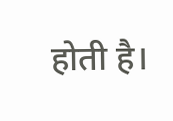होती है।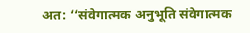अत: ‘‘संवेगात्मक अनुभूति संवेगात्मक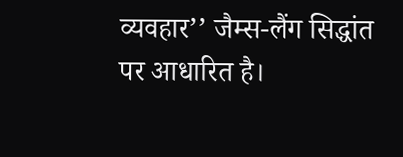व्यवहार’’ जैम्स-लैंग सिद्धांत पर आधारित है।